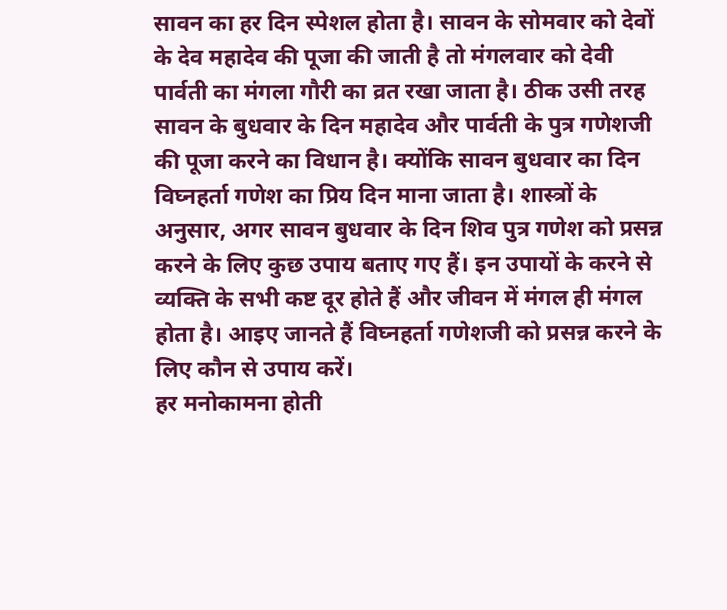सावन का हर दिन स्पेशल होता है। सावन के सोमवार को देवों के देव महादेव की पूजा की जाती है तो मंगलवार को देवी पार्वती का मंगला गौरी का व्रत रखा जाता है। ठीक उसी तरह सावन के बुधवार के दिन महादेव और पार्वती के पुत्र गणेशजी की पूजा करने का विधान है। क्योंकि सावन बुधवार का दिन विघ्नहर्ता गणेश का प्रिय दिन माना जाता है। शास्त्रों के अनुसार, अगर सावन बुधवार के दिन शिव पुत्र गणेश को प्रसन्न करने के लिए कुछ उपाय बताए गए हैं। इन उपायों के करने से व्यक्ति के सभी कष्ट दूर होते हैं और जीवन में मंगल ही मंगल होता है। आइए जानते हैं विघ्नहर्ता गणेशजी को प्रसन्न करने के लिए कौन से उपाय करें।
हर मनोकामना होती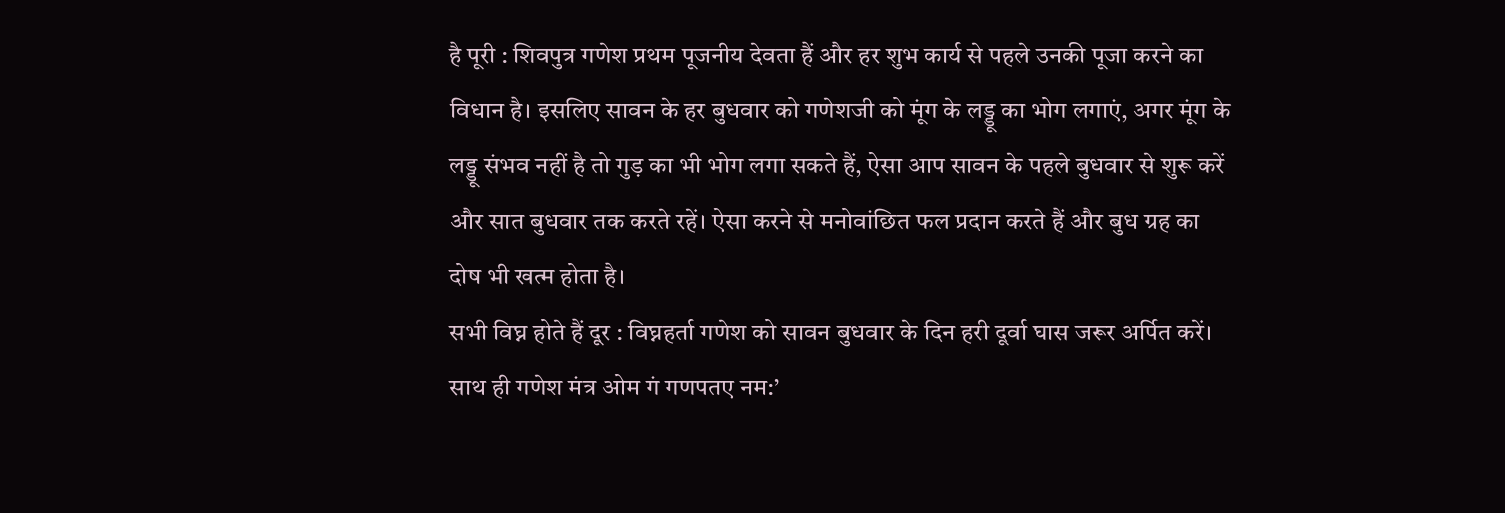है पूरी : शिवपुत्र गणेश प्रथम पूजनीय देवता हैं और हर शुभ कार्य से पहले उनकी पूजा करने का विधान है। इसलिए सावन के हर बुधवार को गणेशजी को मूंग के लड्डू का भोग लगाएं, अगर मूंग के लड्डू संभव नहीं है तो गुड़ का भी भोग लगा सकते हैं, ऐसा आप सावन के पहले बुधवार से शुरू करें और सात बुधवार तक करते रहें। ऐसा करने से मनोवांछित फल प्रदान करते हैं और बुध ग्रह का दोष भी खत्म होता है।
सभी विघ्न होते हैं दूर : विघ्नहर्ता गणेश को सावन बुधवार के दिन हरी दूर्वा घास जरूर अर्पित करें। साथ ही गणेश मंत्र ओम गं गणपतए नम:’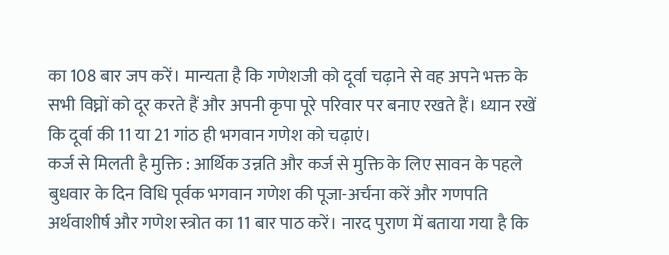का 108 बार जप करें। मान्यता है कि गणेशजी को दूर्वा चढ़ाने से वह अपने भक्त के सभी विघ्नों को दूर करते हैं और अपनी कृपा पूरे परिवार पर बनाए रखते हैं। ध्यान रखें कि दूर्वा की 11 या 21 गांठ ही भगवान गणेश को चढ़ाएं।
कर्ज से मिलती है मुक्ति : आर्थिक उन्नति और कर्ज से मुक्ति के लिए सावन के पहले बुधवार के दिन विधि पूर्वक भगवान गणेश की पूजा-अर्चना करें और गणपति अर्थवाशीर्ष और गणेश स्त्रोत का 11 बार पाठ करें। नारद पुराण में बताया गया है कि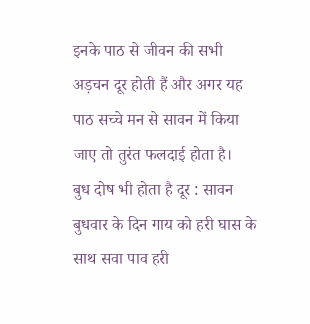इनके पाठ से जीवन की सभी अड़चन दूर होती हैं और अगर यह पाठ सच्चे मन से सावन में किया जाए तो तुरंत फलदाई होता है।
बुध दोष भी होता है दूर : सावन बुधवार के दिन गाय को हरी घास के साथ सवा पाव हरी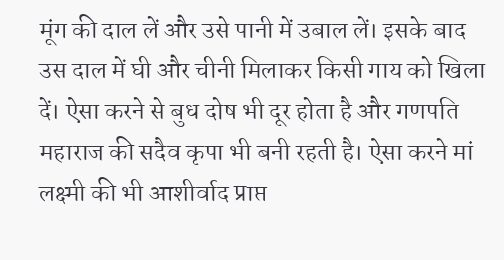मूंग की दाल लें और उसे पानी में उबाल लें। इसके बाद उस दाल में घी और चीनी मिलाकर किसी गाय को खिला दें। ऐसा करने से बुध दोष भी दूर होता है और गणपति महाराज की सदैव कृपा भी बनी रहती है। ऐसा करने मां लक्ष्मी की भी आशीर्वाद प्राप्त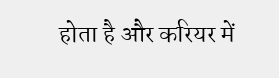होता है और करियर में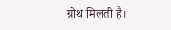ग्रोथ मिलती है।